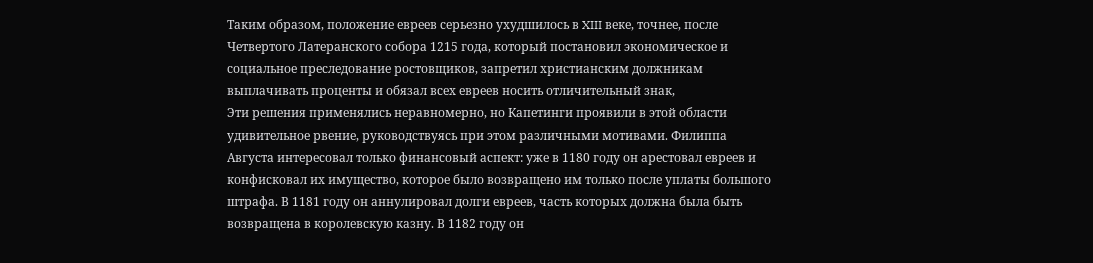Таким образом, положение евреев серьезно ухудшилось в XIII веке, точнее, после Четвертого Латеранского собора 1215 года, который постановил экономическое и социальное преследование ростовщиков, запретил христианским должникам выплачивать проценты и обязал всех евреев носить отличительный знак,
Эти решения применялись неравномерно, но Капетинги проявили в этой области удивительное рвение, руководствуясь при этом различными мотивами. Филиппа Августа интересовал только финансовый аспект: уже в 1180 году он арестовал евреев и конфисковал их имущество, которое было возвращено им только после уплаты большого штрафа. В 1181 году он аннулировал долги евреев, часть которых должна была быть возвращена в королевскую казну. В 1182 году он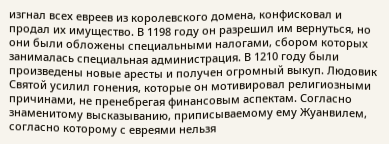изгнал всех евреев из королевского домена, конфисковал и продал их имущество. В 1198 году он разрешил им вернуться, но они были обложены специальными налогами, сбором которых занималась специальная администрация. В 1210 году были произведены новые аресты и получен огромный выкуп. Людовик Святой усилил гонения, которые он мотивировал религиозными причинами, не пренебрегая финансовым аспектам. Согласно знаменитому высказыванию, приписываемому ему Жуанвилем, согласно которому с евреями нельзя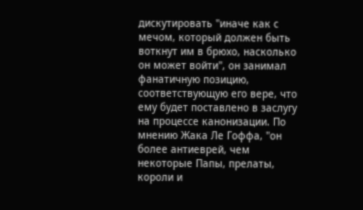дискутировать "иначе как с мечом, который должен быть воткнут им в брюхо, насколько он может войти", он занимал фанатичную позицию, соответствующую его вере, что ему будет поставлено в заслугу на процессе канонизации. По мнению Жака Ле Гоффа, "он более антиеврей, чем некоторые Папы, прелаты, короли и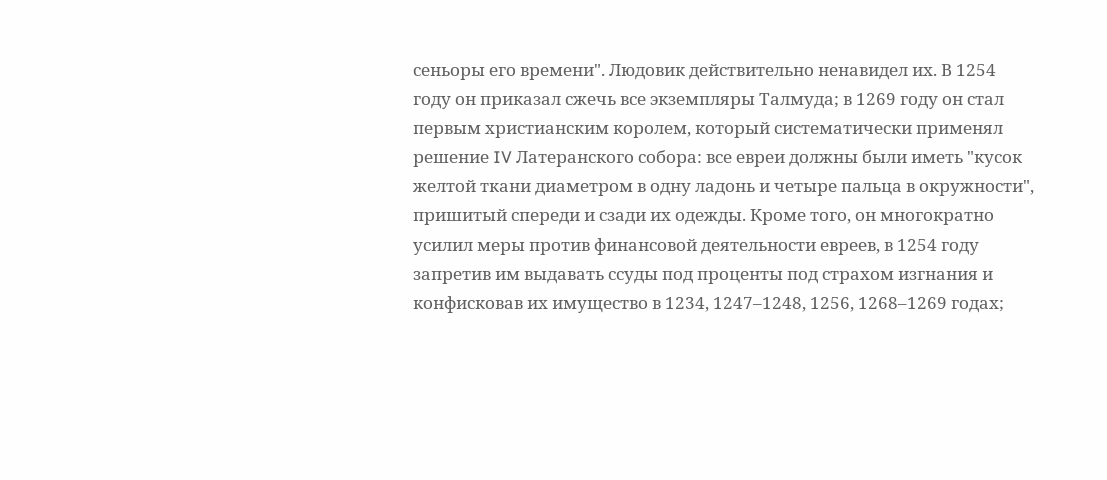сеньоры его времени". Людовик действительно ненавидел их. В 1254 году он приказал сжечь все экземпляры Талмуда; в 1269 году он стал первым христианским королем, который систематически применял решение IV Латеранского собора: все евреи должны были иметь "кусок желтой ткани диаметром в одну ладонь и четыре пальца в окружности", пришитый спереди и сзади их одежды. Кроме того, он многократно усилил меры против финансовой деятельности евреев, в 1254 году запретив им выдавать ссуды под проценты под страхом изгнания и конфисковав их имущество в 1234, 1247–1248, 1256, 1268–1269 годах;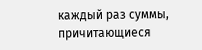каждый раз суммы, причитающиеся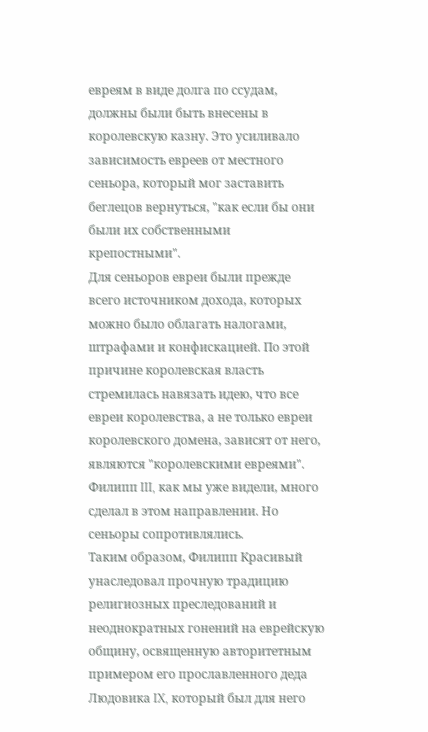евреям в виде долга по ссудам, должны были быть внесены в королевскую казну. Это усиливало зависимость евреев от местного сеньора, который мог заставить беглецов вернуться, "как если бы они были их собственными крепостными".
Для сеньоров евреи были прежде всего источником дохода, которых можно было облагать налогами, штрафами и конфискацией. По этой причине королевская власть стремилась навязать идею, что все евреи королевства, а не только евреи королевского домена, зависят от него, являются "королевскими евреями". Филипп III, как мы уже видели, много сделал в этом направлении. Но сеньоры сопротивлялись.
Таким образом, Филипп Красивый унаследовал прочную традицию религиозных преследований и неоднократных гонений на еврейскую общину, освященную авторитетным примером его прославленного деда Людовика IX, который был для него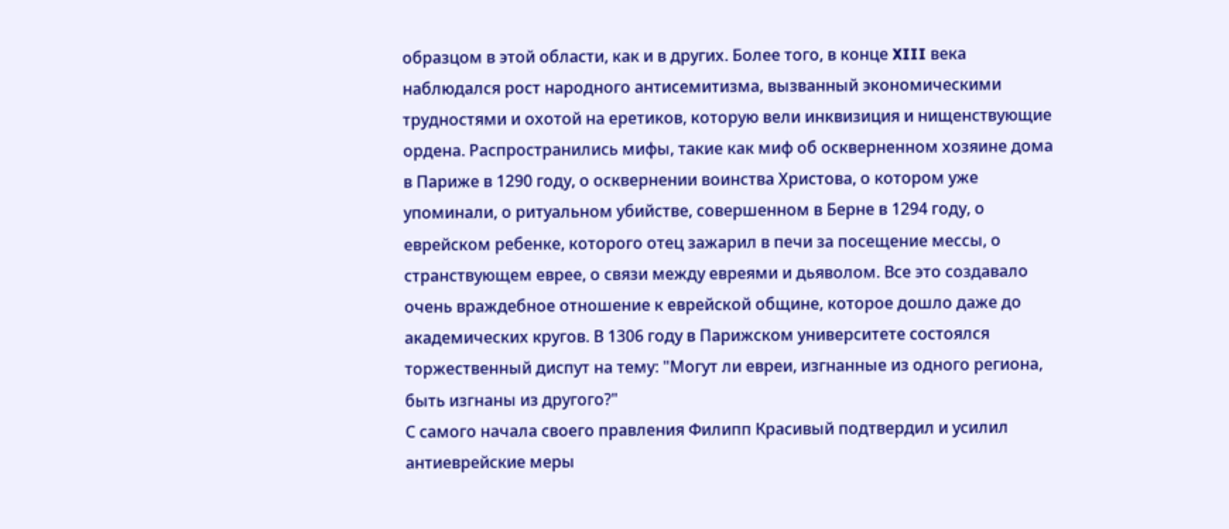образцом в этой области, как и в других. Более того, в конце XIII века наблюдался рост народного антисемитизма, вызванный экономическими трудностями и охотой на еретиков, которую вели инквизиция и нищенствующие ордена. Распространились мифы, такие как миф об оскверненном хозяине дома в Париже в 1290 году, о осквернении воинства Христова, о котором уже упоминали, о ритуальном убийстве, совершенном в Берне в 1294 году, о еврейском ребенке, которого отец зажарил в печи за посещение мессы, о странствующем еврее, о связи между евреями и дьяволом. Все это создавало очень враждебное отношение к еврейской общине, которое дошло даже до академических кругов. В 1306 году в Парижском университете состоялся торжественный диспут на тему: "Могут ли евреи, изгнанные из одного региона, быть изгнаны из другого?"
С самого начала своего правления Филипп Красивый подтвердил и усилил антиеврейские меры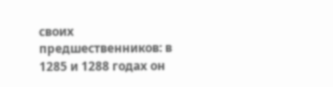своих предшественников: в 1285 и 1288 годах он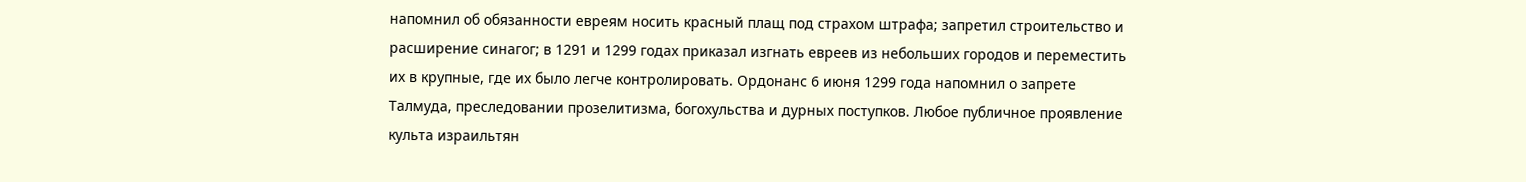напомнил об обязанности евреям носить красный плащ под страхом штрафа; запретил строительство и расширение синагог; в 1291 и 1299 годах приказал изгнать евреев из небольших городов и переместить их в крупные, где их было легче контролировать. Ордонанс 6 июня 1299 года напомнил о запрете Талмуда, преследовании прозелитизма, богохульства и дурных поступков. Любое публичное проявление культа израильтян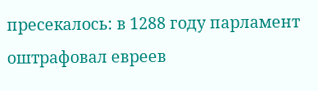пресекалось: в 1288 году парламент оштрафовал евреев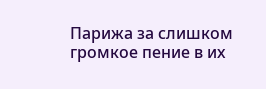Парижа за слишком громкое пение в их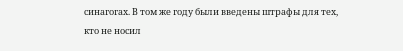синагогах. В том же году были введены штрафы для тех, кто не носил